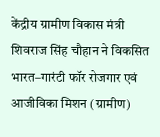केंद्रीय ग्रामीण विकास मंत्री शिवराज सिंह चौहान ने विकसित भारत–गारंटी फॉर रोजगार एवं आजीविका मिशन (ग्रामीण)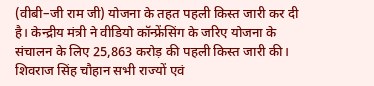(वीबी–जी राम जी) योजना के तहत पहली किस्त जारी कर दी है। केन्द्रीय मंत्री ने वीडियो कॉन्फ्रेंसिंग के जरिए योजना के संचालन के लिए 25,863 करोड़ की पहली किस्त जारी की।
शिवराज सिंह चौहान सभी राज्यों एवं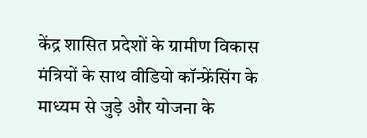केंद्र शासित प्रदेशों के ग्रामीण विकास मंत्रियों के साथ वीडियो कॉन्फ्रेंसिंग के माध्यम से जुड़े और योजना के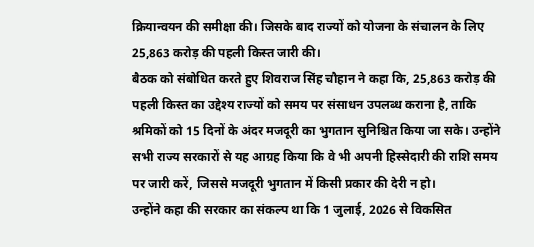क्रियान्वयन की समीक्षा की। जिसके बाद राज्यों को योजना के संचालन के लिए 25,863 करोड़ की पहली किस्त जारी की।
बैठक को संबोधित करते हुए शिवराज सिंह चौहान ने कहा कि, 25,863 करोड़ की पहली किस्त का उद्देश्य राज्यों को समय पर संसाधन उपलब्ध कराना है, ताकि श्रमिकों को 15 दिनों के अंदर मजदूरी का भुगतान सुनिश्चित किया जा सके। उन्होंने सभी राज्य सरकारों से यह आग्रह किया कि वे भी अपनी हिस्सेदारी की राशि समय पर जारी करें, जिससे मजदूरी भुगतान में किसी प्रकार की देरी न हो।
उन्होंने कहा की सरकार का संकल्प था कि 1 जुलाई, 2026 से विकसित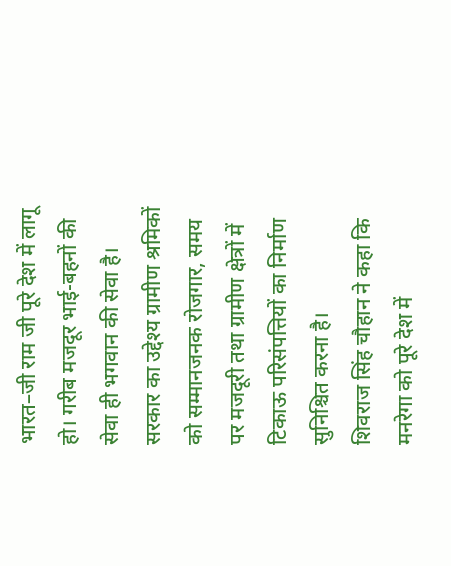भारत–जी राम जी पूरे देश में लागू हो। गरीब मजदूर भाई-बहनों की सेवा ही भगवान की सेवा है। सरकार का उद्देश्य ग्रामीण श्रमिकों को सम्मानजनक रोजगार, समय पर मजदूरी तथा ग्रामीण क्षेत्रों में टिकाऊ परिसंपत्तियों का निर्माण सुनिश्चित करना है।
शिवराज सिंह चौहान ने कहा कि मनरेगा को पूरे देश में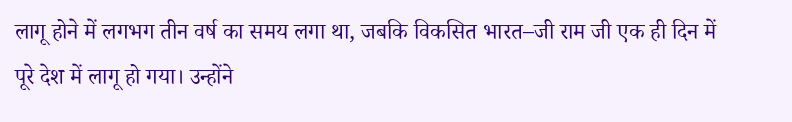लागू होने में लगभग तीन वर्ष का समय लगा था, जबकि विकसित भारत–जी राम जी एक ही दिन में पूरे देश में लागू हो गया। उन्होंने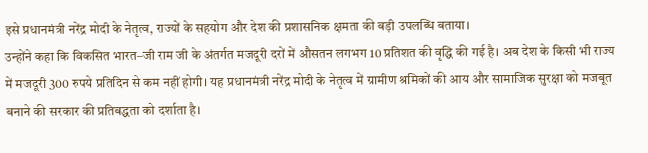इसे प्रधानमंत्री नरेंद्र मोदी के नेतृत्व, राज्यों के सहयोग और देश की प्रशासनिक क्षमता की बड़ी उपलब्धि बताया।
उन्होंने कहा कि विकसित भारत–जी राम जी के अंतर्गत मजदूरी दरों में औसतन लगभग 10 प्रतिशत की वृद्धि की गई है। अब देश के किसी भी राज्य में मजदूरी 300 रुपये प्रतिदिन से कम नहीं होगी। यह प्रधानमंत्री नरेंद्र मोदी के नेतृत्व में ग्रामीण श्रमिकों की आय और सामाजिक सुरक्षा को मजबूत बनाने की सरकार की प्रतिबद्धता को दर्शाता है।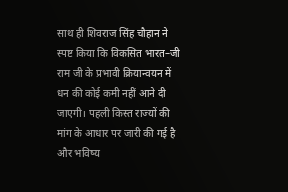साथ ही शिवराज सिंह चौहान ने स्पष्ट किया कि विकसित भारत–जी राम जी के प्रभावी क्रियान्वयन में धन की कोई कमी नहीं आने दी जाएगी। पहली किस्त राज्यों की मांग के आधार पर जारी की गई है और भविष्य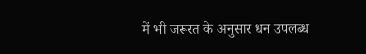में भी जरूरत के अनुसार धन उपलब्ध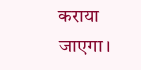कराया जाएगा।